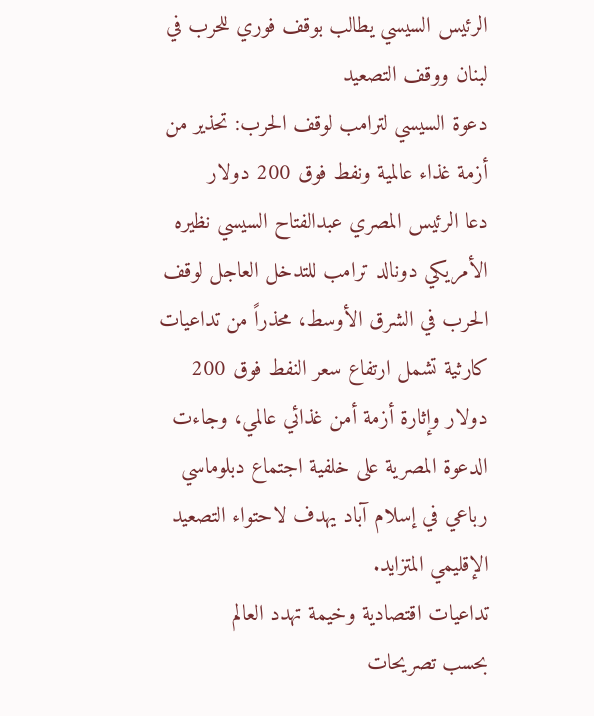الرئيس السيسي يطالب بوقف فوري للحرب في لبنان ووقف التصعيد
دعوة السيسي لترامب لوقف الحرب: تحذير من أزمة غذاء عالمية ونفط فوق 200 دولار
دعا الرئيس المصري عبدالفتاح السيسي نظيره الأمريكي دونالد ترامب للتدخل العاجل لوقف الحرب في الشرق الأوسط، محذراً من تداعيات كارثية تشمل ارتفاع سعر النفط فوق 200 دولار وإثارة أزمة أمن غذائي عالمي، وجاءت الدعوة المصرية على خلفية اجتماع دبلوماسي رباعي في إسلام آباد يهدف لاحتواء التصعيد الإقليمي المتزايد.
تداعيات اقتصادية وخيمة تهدد العالم
بحسب تصريحات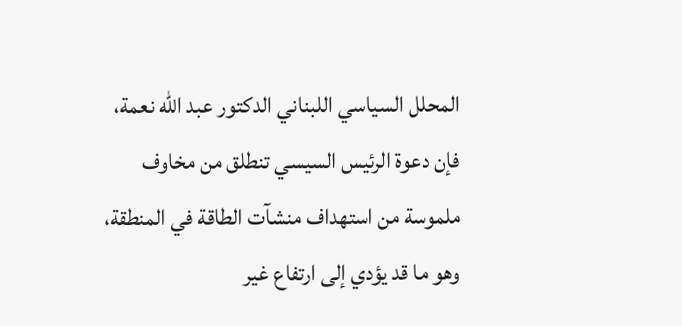المحلل السياسي اللبناني الدكتور عبد الله نعمة، فإن دعوة الرئيس السيسي تنطلق من مخاوف ملموسة من استهداف منشآت الطاقة في المنطقة، وهو ما قد يؤدي إلى ارتفاع غير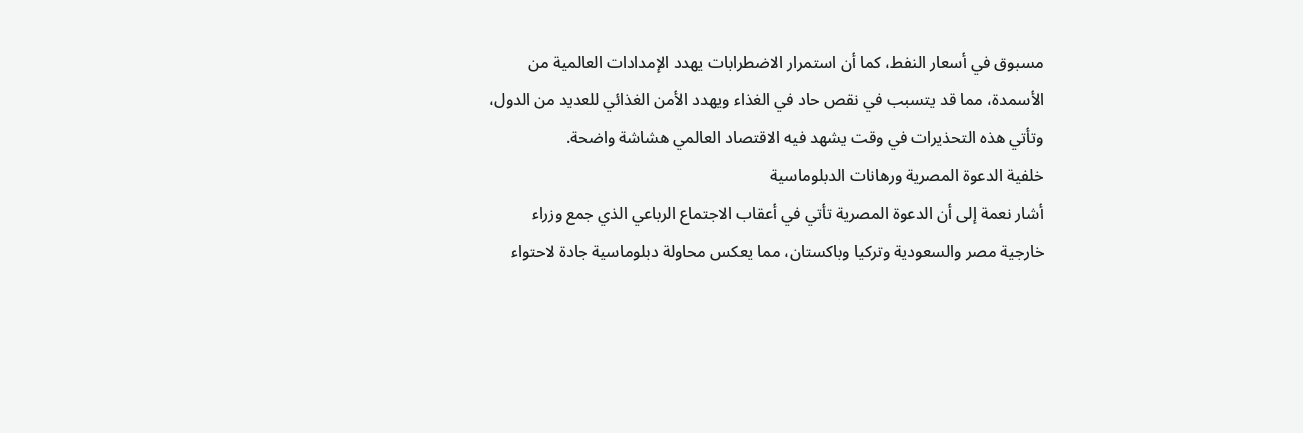مسبوق في أسعار النفط، كما أن استمرار الاضطرابات يهدد الإمدادات العالمية من الأسمدة، مما قد يتسبب في نقص حاد في الغذاء ويهدد الأمن الغذائي للعديد من الدول، وتأتي هذه التحذيرات في وقت يشهد فيه الاقتصاد العالمي هشاشة واضحة.
خلفية الدعوة المصرية ورهانات الدبلوماسية
أشار نعمة إلى أن الدعوة المصرية تأتي في أعقاب الاجتماع الرباعي الذي جمع وزراء خارجية مصر والسعودية وتركيا وباكستان، مما يعكس محاولة دبلوماسية جادة لاحتواء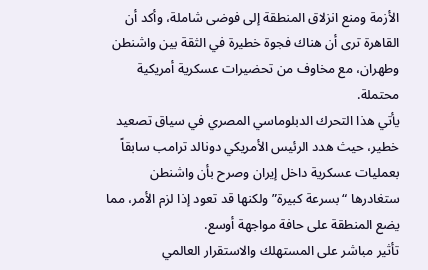الأزمة ومنع انزلاق المنطقة إلى فوضى شاملة، وأكد أن القاهرة ترى أن هناك فجوة خطيرة في الثقة بين واشنطن وطهران، مع مخاوف من تحضيرات عسكرية أمريكية محتملة.
يأتي هذا التحرك الدبلوماسي المصري في سياق تصعيد خطير، حيث هدد الرئيس الأمريكي دونالد ترامب سابقاً بعمليات عسكرية داخل إيران وصرح بأن واشنطن ستغادرها “بسرعة كبيرة” ولكنها قد تعود إذا لزم الأمر، مما يضع المنطقة على حافة مواجهة أوسع.
تأثير مباشر على المستهلك والاستقرار العالمي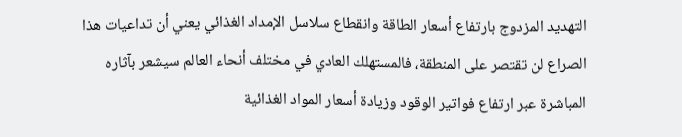التهديد المزدوج بارتفاع أسعار الطاقة وانقطاع سلاسل الإمداد الغذائي يعني أن تداعيات هذا الصراع لن تقتصر على المنطقة، فالمستهلك العادي في مختلف أنحاء العالم سيشعر بآثاره المباشرة عبر ارتفاع فواتير الوقود وزيادة أسعار المواد الغذائية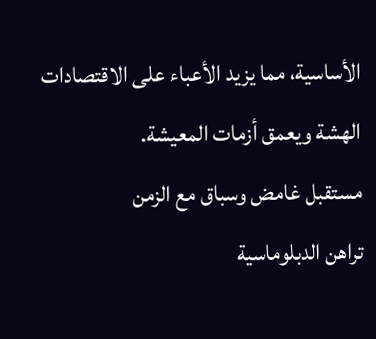الأساسية، مما يزيد الأعباء على الاقتصادات الهشة ويعمق أزمات المعيشة.
مستقبل غامض وسباق مع الزمن
تراهن الدبلوماسية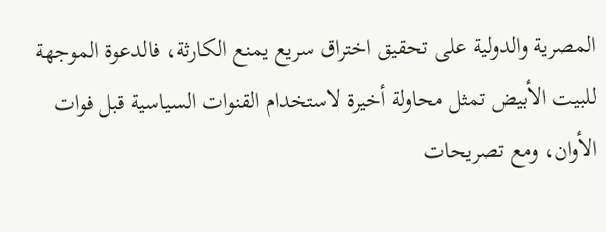المصرية والدولية على تحقيق اختراق سريع يمنع الكارثة، فالدعوة الموجهة للبيت الأبيض تمثل محاولة أخيرة لاستخدام القنوات السياسية قبل فوات الأوان، ومع تصريحات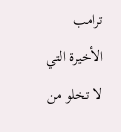ترامب الأخيرة التي لا تخلو من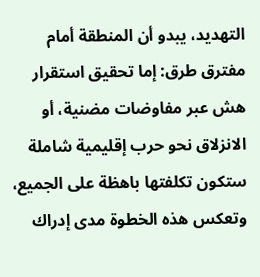التهديد، يبدو أن المنطقة أمام مفترق طرق: إما تحقيق استقرار هش عبر مفاوضات مضنية، أو الانزلاق نحو حرب إقليمية شاملة ستكون تكلفتها باهظة على الجميع، وتعكس هذه الخطوة مدى إدراك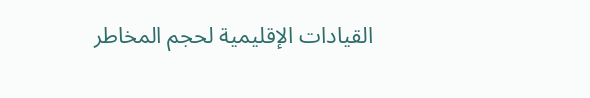القيادات الإقليمية لحجم المخاطر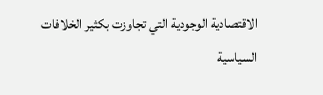الاقتصادية الوجودية التي تجاوزت بكثير الخلافات السياسية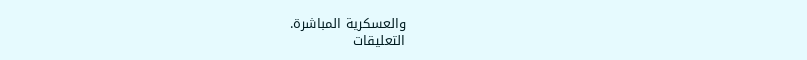والعسكرية المباشرة.
التعليقات